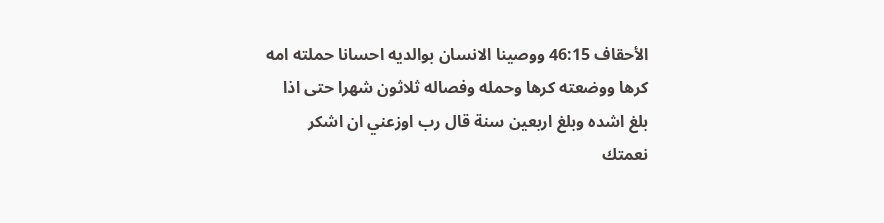الأحقاف 46:15 ووصينا الانسان بوالديه احسانا حملته امه كرها ووضعته كرها وحمله وفصاله ثلاثون شهرا حتى اذا بلغ اشده وبلغ اربعين سنة قال رب اوزعني ان اشكر نعمتك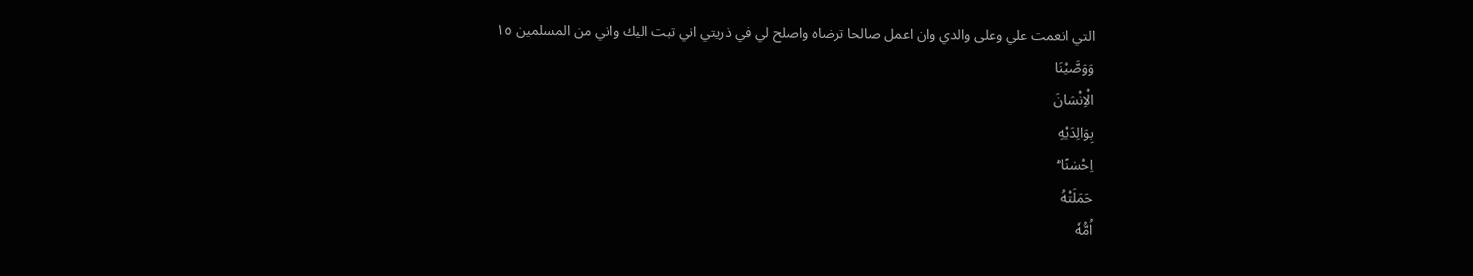التي انعمت علي وعلى والدي وان اعمل صالحا ترضاه واصلح لي في ذريتي اني تبت اليك واني من المسلمين ١٥
وَوَصَّیْنَا
الْاِنْسَانَ
بِوَالِدَیْهِ
اِحْسٰنًا ؕ
حَمَلَتْهُ
اُمُّهٗ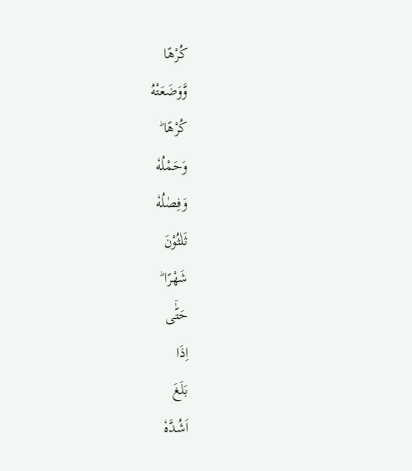كُرْهًا
وَّوَضَعَتْهُ
كُرْهًا ؕ
وَحَمْلُهٗ
وَفِصٰلُهٗ
ثَلٰثُوْنَ
شَهْرًا ؕ
حَتّٰۤی
اِذَا
بَلَغَ
اَشُدَّهٗ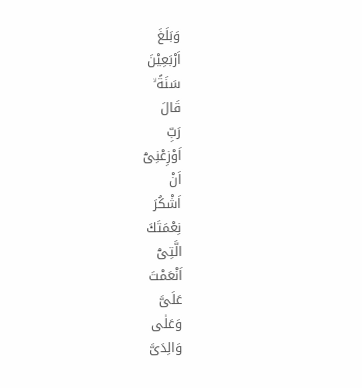وَبَلَغَ
اَرْبَعِیْنَ
سَنَةً ۙ
قَالَ
رَبِّ
اَوْزِعْنِیْۤ
اَنْ
اَشْكُرَ
نِعْمَتَكَ
الَّتِیْۤ
اَنْعَمْتَ
عَلَیَّ
وَعَلٰی
وَالِدَیَّ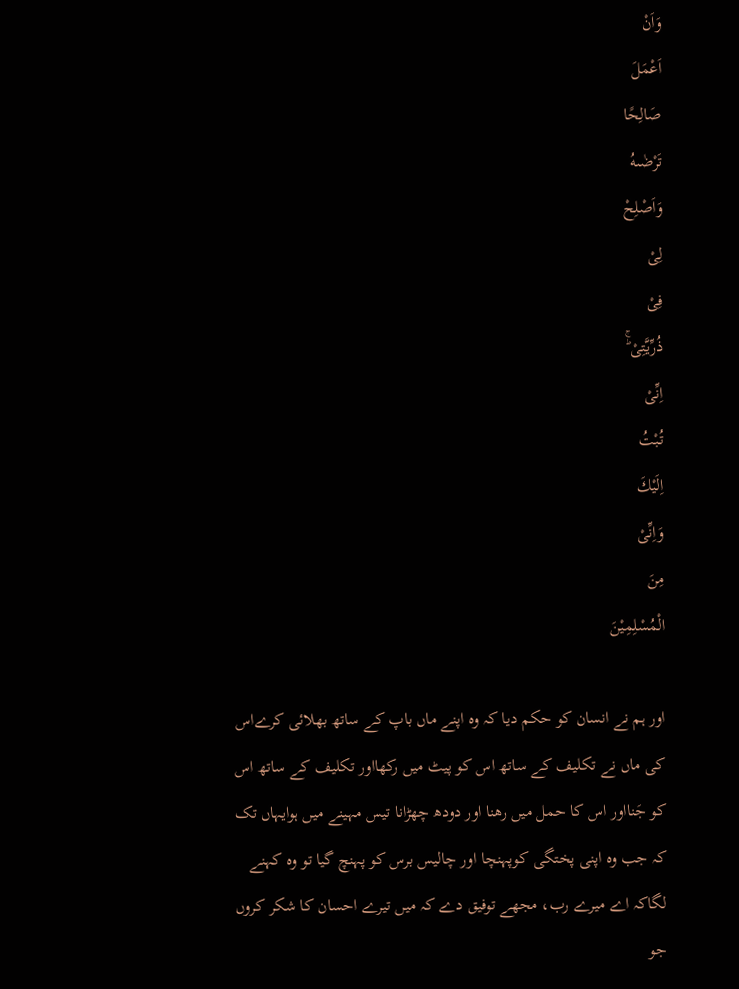وَاَنْ
اَعْمَلَ
صَالِحًا
تَرْضٰىهُ
وَاَصْلِحْ
لِیْ
فِیْ
ذُرِّیَّتِیْ ؕۚ
اِنِّیْ
تُبْتُ
اِلَیْكَ
وَاِنِّیْ
مِنَ
الْمُسْلِمِیْنَ

اور ہم نے انسان کو حکم دیا کہ وہ اپنے ماں باپ کے ساتھ بھلائی کرےاس کی ماں نے تکلیف کے ساتھ اس کو پیٹ میں رکھااور تکلیف کے ساتھ اس کو جَنااور اس کا حمل ميں رهنا اور دودھ چھڑانا تیس مہینے میں ہوایہاں تک کہ جب وہ اپنی پختگی کوپہنچا اور چالیس برس کو پہنچ گیا تو وہ کہنے لگاکہ اے میرے رب، مجھے توفیق دے کہ میں تیرے احسان کا شکر کروں جو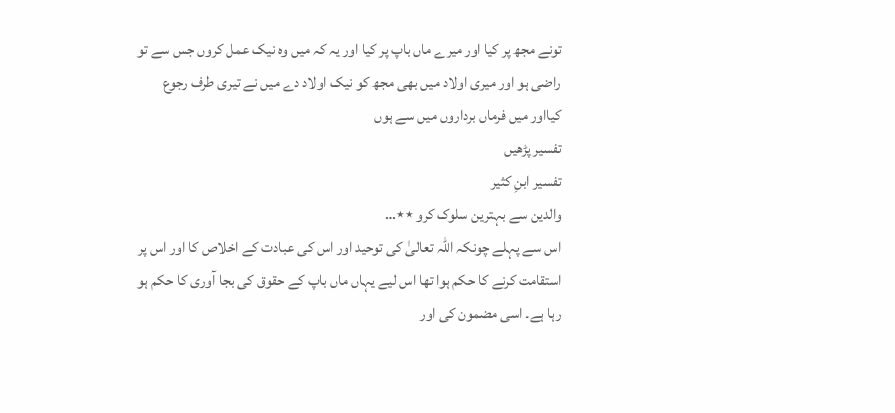تونے مجھ پر کیا اور میرے ماں باپ پر کیا اور یہ کہ میں وہ نیک عمل کروں جس سے تو راضی ہو اور میری اولاد میں بھی مجھ کو نیک اولاد دے میں نے تیری طرف رجوع کیااور میں فرماں برداروں میں سے ہوں
تفسیر پڑھیں
تفسیر ابنِ کثیر
والدین سے بہترین سلوک کرو ٭٭…
اس سے پہلے چونکہ اللہ تعالیٰ کی توحید اور اس کی عبادت کے اخلاص کا اور اس پر استقامت کرنے کا حکم ہوا تھا اس لیے یہاں ماں باپ کے حقوق کی بجا آوری کا حکم ہو رہا ہے۔ اسی مضمون کی اور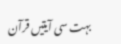بہت سی آیتیں قرآن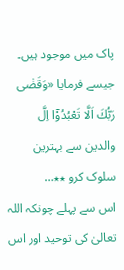پاک میں موجود ہیں۔
جیسے فرمایا «وَقَضٰى رَبُّكَ اَلَّا تَعْبُدُوْٓا اِلَّ
والدین سے بہترین سلوک کرو ٭٭…
اس سے پہلے چونکہ اللہ تعالیٰ کی توحید اور اس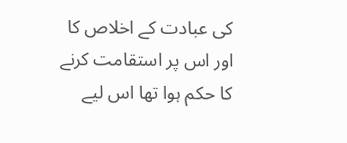کی عبادت کے اخلاص کا اور اس پر استقامت کرنے کا حکم ہوا تھا اس لیے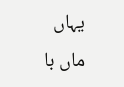یہاں ماں با